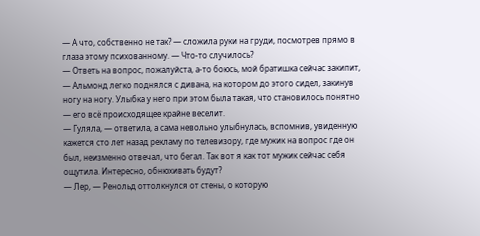— А что, собственно не так? — сложила руки на груди, посмотрев прямо в глаза этому психованному. — Что-то случилось?
— Ответь на вопрос, пожалуйста, а-то боюсь, мой братишка сейчас закипит, — Альмонд легко поднялся с дивана, на котором до этого сидел, закинув ногу на ногу. Улыбка у него при этом была такая, что становилось понятно — его всё происходящее крайне веселит.
— Гуляла, — ответила, а сама невольно улыбнулась, вспомнив, увиденную кажется сто лет назад рекламу по телевизору, где мужик на вопрос где он был, неизменно отвечал, что бегал. Так вот я как тот мужик сейчас себя ощутила. Интересно, обнюхивать будут?
— Лер, — Ренольд оттолкнулся от стены, о которую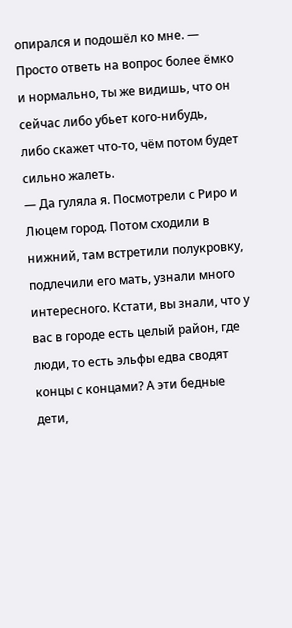опирался и подошёл ко мне. — Просто ответь на вопрос более ёмко и нормально, ты же видишь, что он сейчас либо убьет кого-нибудь, либо скажет что-то, чём потом будет сильно жалеть.
— Да гуляла я. Посмотрели с Риро и Люцем город. Потом сходили в нижний, там встретили полукровку, подлечили его мать, узнали много интересного. Кстати, вы знали, что у вас в городе есть целый район, где люди, то есть эльфы едва сводят концы с концами? А эти бедные дети,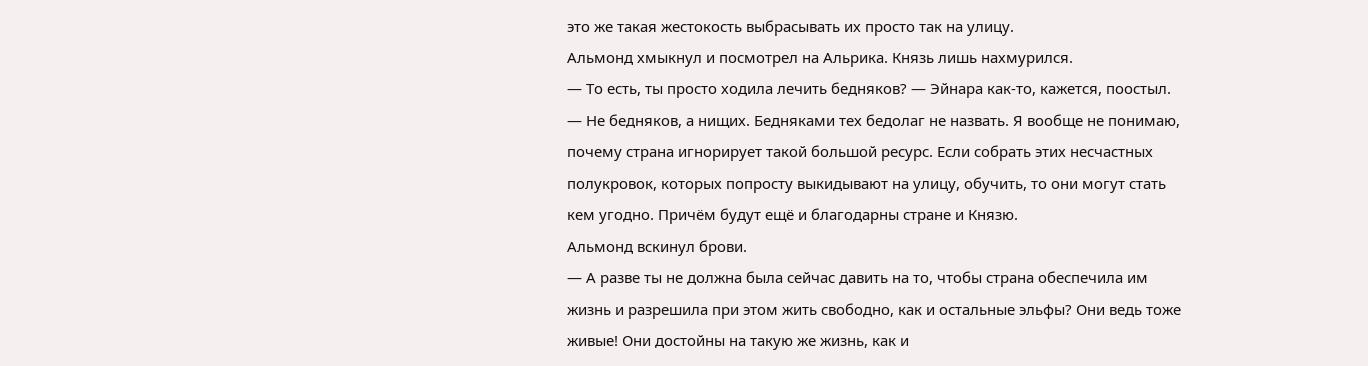это же такая жестокость выбрасывать их просто так на улицу.
Альмонд хмыкнул и посмотрел на Альрика. Князь лишь нахмурился.
— То есть, ты просто ходила лечить бедняков? — Эйнара как-то, кажется, поостыл.
— Не бедняков, а нищих. Бедняками тех бедолаг не назвать. Я вообще не понимаю, почему страна игнорирует такой большой ресурс. Если собрать этих несчастных полукровок, которых попросту выкидывают на улицу, обучить, то они могут стать кем угодно. Причём будут ещё и благодарны стране и Князю.
Альмонд вскинул брови.
— А разве ты не должна была сейчас давить на то, чтобы страна обеспечила им жизнь и разрешила при этом жить свободно, как и остальные эльфы? Они ведь тоже живые! Они достойны на такую же жизнь, как и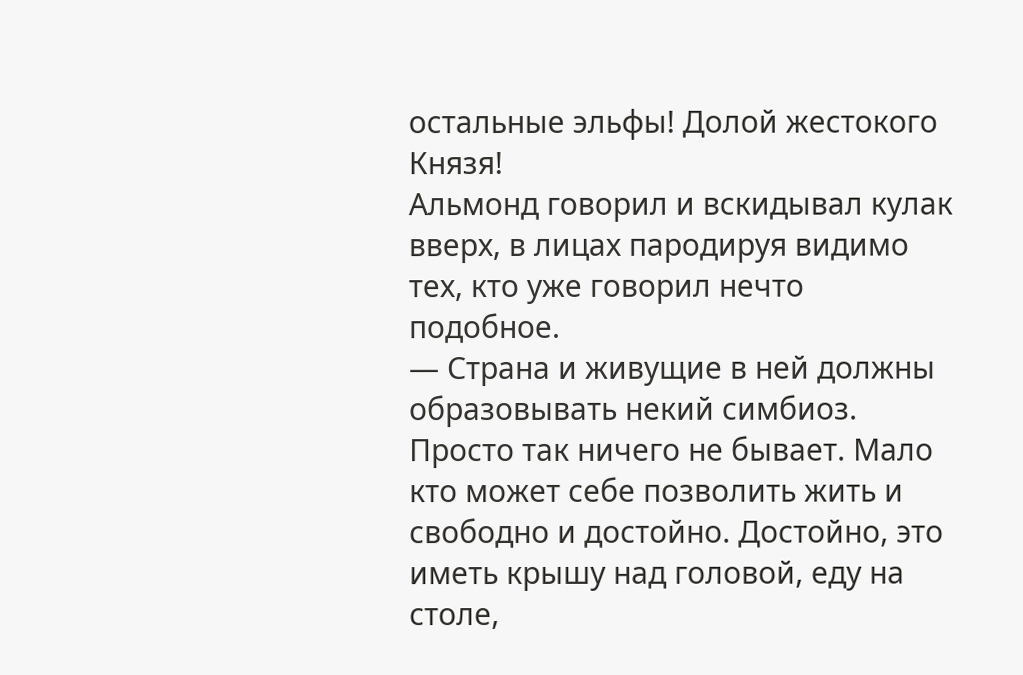остальные эльфы! Долой жестокого Князя!
Альмонд говорил и вскидывал кулак вверх, в лицах пародируя видимо тех, кто уже говорил нечто подобное.
— Страна и живущие в ней должны образовывать некий симбиоз. Просто так ничего не бывает. Мало кто может себе позволить жить и свободно и достойно. Достойно, это иметь крышу над головой, еду на столе,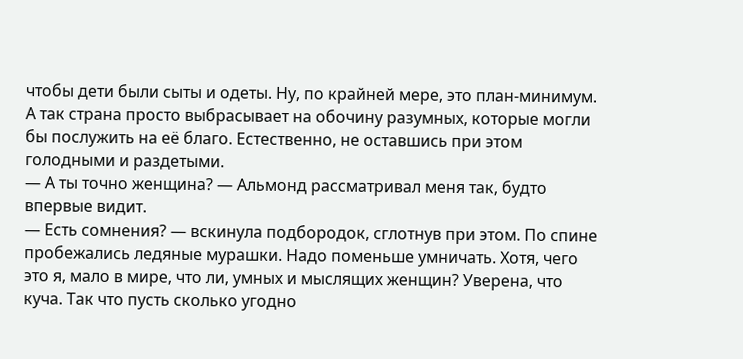чтобы дети были сыты и одеты. Ну, по крайней мере, это план-минимум. А так страна просто выбрасывает на обочину разумных, которые могли бы послужить на её благо. Естественно, не оставшись при этом голодными и раздетыми.
— А ты точно женщина? — Альмонд рассматривал меня так, будто впервые видит.
— Есть сомнения? — вскинула подбородок, сглотнув при этом. По спине пробежались ледяные мурашки. Надо поменьше умничать. Хотя, чего это я, мало в мире, что ли, умных и мыслящих женщин? Уверена, что куча. Так что пусть сколько угодно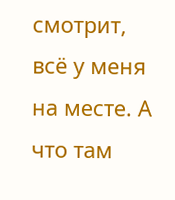смотрит, всё у меня на месте. А что там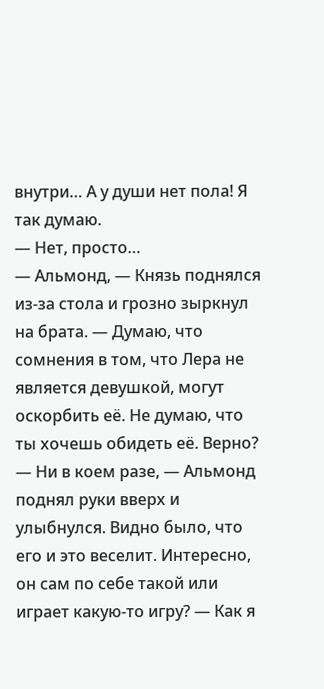внутри… А у души нет пола! Я так думаю.
— Нет, просто…
— Альмонд, — Князь поднялся из-за стола и грозно зыркнул на брата. — Думаю, что сомнения в том, что Лера не является девушкой, могут оскорбить её. Не думаю, что ты хочешь обидеть её. Верно?
— Ни в коем разе, — Альмонд поднял руки вверх и улыбнулся. Видно было, что его и это веселит. Интересно, он сам по себе такой или играет какую-то игру? — Как я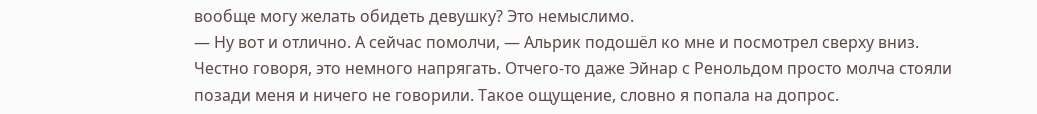вообще могу желать обидеть девушку? Это немыслимо.
— Ну вот и отлично. А сейчас помолчи, — Альрик подошёл ко мне и посмотрел сверху вниз.
Честно говоря, это немного напрягать. Отчего-то даже Эйнар с Ренольдом просто молча стояли позади меня и ничего не говорили. Такое ощущение, словно я попала на допрос.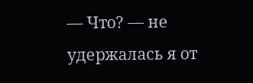— Что? — не удержалась я от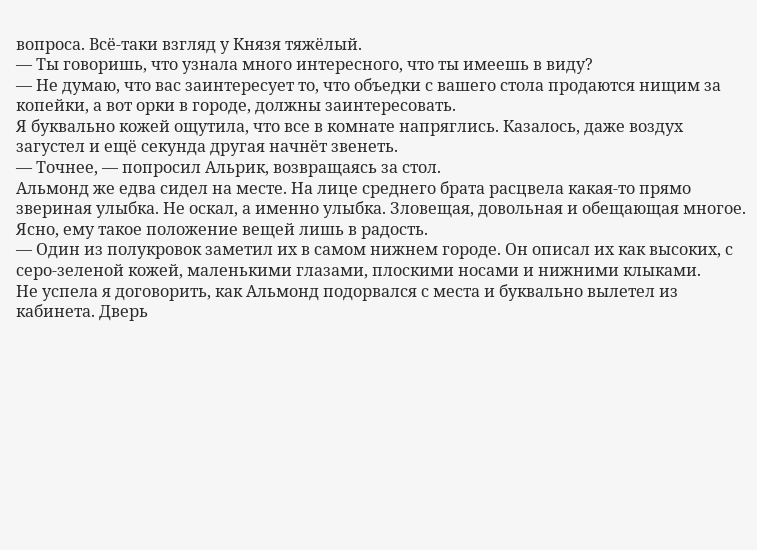вопроса. Всё-таки взгляд у Князя тяжёлый.
— Ты говоришь, что узнала много интересного, что ты имеешь в виду?
— Не думаю, что вас заинтересует то, что объедки с вашего стола продаются нищим за копейки, а вот орки в городе, должны заинтересовать.
Я буквально кожей ощутила, что все в комнате напряглись. Казалось, даже воздух загустел и ещё секунда другая начнёт звенеть.
— Точнее, — попросил Альрик, возвращаясь за стол.
Альмонд же едва сидел на месте. На лице среднего брата расцвела какая-то прямо звериная улыбка. Не оскал, а именно улыбка. Зловещая, довольная и обещающая многое. Ясно, ему такое положение вещей лишь в радость.
— Один из полукровок заметил их в самом нижнем городе. Он описал их как высоких, с серо-зеленой кожей, маленькими глазами, плоскими носами и нижними клыками.
Не успела я договорить, как Альмонд подорвался с места и буквально вылетел из кабинета. Дверь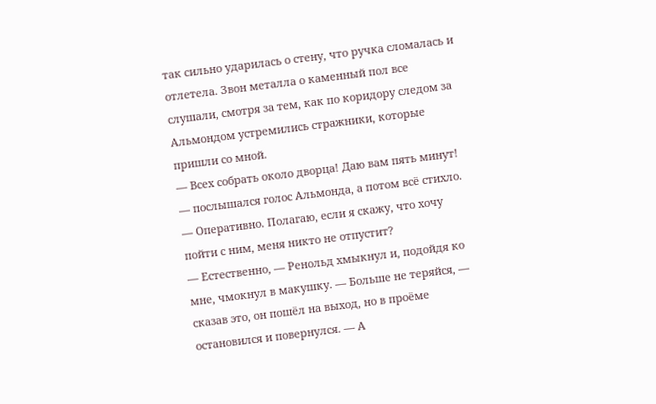так сильно ударилась о стену, что ручка сломалась и отлетела. Звон металла о каменный пол все слушали, смотря за тем, как по коридору следом за Альмондом устремились стражники, которые пришли со мной.
— Всех собрать около дворца! Даю вам пять минут! — послышался голос Альмонда, а потом всё стихло.
— Оперативно. Полагаю, если я скажу, что хочу пойти с ним, меня никто не отпустит?
— Естественно, — Ренольд хмыкнул и, подойдя ко мне, чмокнул в макушку. — Больше не теряйся, — сказав это, он пошёл на выход, но в проёме остановился и повернулся. — А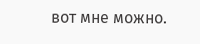вот мне можно.